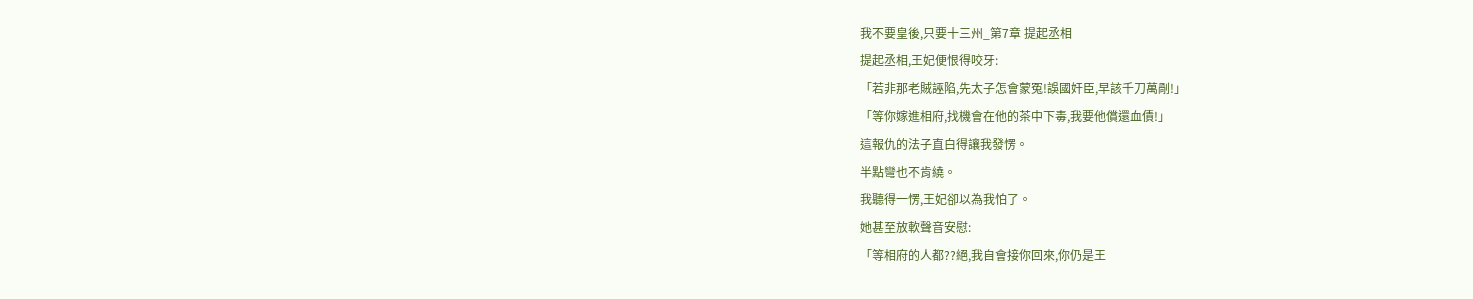我不要皇後,只要十三州_第7章 提起丞相
提起丞相,王妃便恨得咬牙:
「若非那老賊誣陷,先太子怎會蒙冤!誤國奸臣,早該千刀萬剮!」
「等你嫁進相府,找機會在他的茶中下毒,我要他償還血債!」
這報仇的法子直白得讓我發愣。
半點彎也不肯繞。
我聽得一愣,王妃卻以為我怕了。
她甚至放軟聲音安慰:
「等相府的人都??絕,我自會接你回來,你仍是王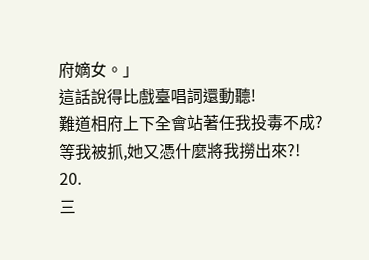府嫡女。」
這話說得比戲臺唱詞還動聽!
難道相府上下全會站著任我投毒不成?
等我被抓,她又憑什麼將我撈出來?!
20.
三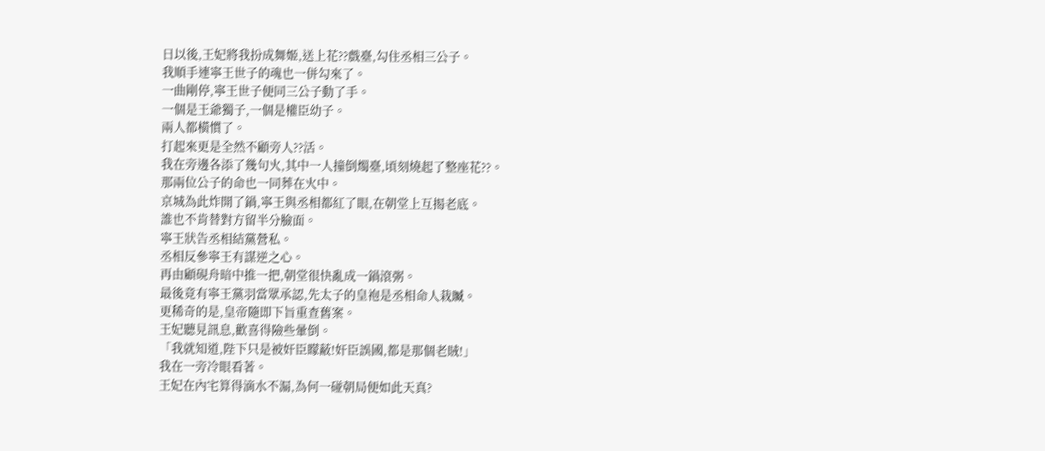日以後,王妃將我扮成舞姬,送上花??戲臺,勾住丞相三公子。
我順手連寧王世子的魂也一併勾來了。
一曲剛停,寧王世子便同三公子動了手。
一個是王爺獨子,一個是權臣幼子。
兩人都橫慣了。
打起來更是全然不顧旁人??活。
我在旁邊各添了幾句火,其中一人撞倒燭臺,頃刻燒起了整座花??。
那兩位公子的命也一同葬在火中。
京城為此炸開了鍋,寧王與丞相都紅了眼,在朝堂上互揭老底。
誰也不肯替對方留半分臉面。
寧王狀告丞相結黨營私。
丞相反參寧王有謀逆之心。
再由顧硯舟暗中推一把,朝堂很快亂成一鍋滾粥。
最後竟有寧王黨羽當眾承認,先太子的皇袍是丞相命人栽贓。
更稀奇的是,皇帝隨即下旨重查舊案。
王妃聽見訊息,歡喜得險些暈倒。
「我就知道,陛下只是被奸臣矇蔽!奸臣誤國,都是那個老賊!」
我在一旁冷眼看著。
王妃在內宅算得滴水不漏,為何一碰朝局便如此天真?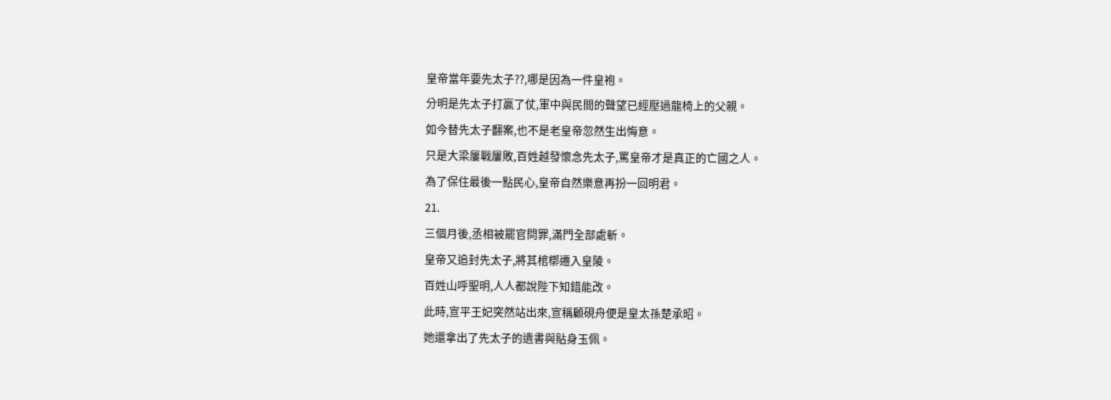皇帝當年要先太子??,哪是因為一件皇袍。
分明是先太子打贏了仗,軍中與民間的聲望已經壓過龍椅上的父親。
如今替先太子翻案,也不是老皇帝忽然生出悔意。
只是大梁屢戰屢敗,百姓越發懷念先太子,罵皇帝才是真正的亡國之人。
為了保住最後一點民心,皇帝自然樂意再扮一回明君。
21.
三個月後,丞相被罷官問罪,滿門全部處斬。
皇帝又追封先太子,將其棺槨遷入皇陵。
百姓山呼聖明,人人都說陛下知錯能改。
此時,宣平王妃突然站出來,宣稱顧硯舟便是皇太孫楚承昭。
她還拿出了先太子的遺書與貼身玉佩。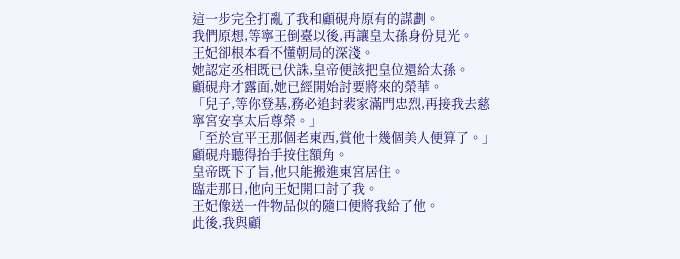這一步完全打亂了我和顧硯舟原有的謀劃。
我們原想,等寧王倒臺以後,再讓皇太孫身份見光。
王妃卻根本看不懂朝局的深淺。
她認定丞相既已伏誅,皇帝便該把皇位還給太孫。
顧硯舟才露面,她已經開始討要將來的榮華。
「兒子,等你登基,務必追封裴家滿門忠烈,再接我去慈寧宮安享太后尊榮。」
「至於宣平王那個老東西,賞他十幾個美人便算了。」
顧硯舟聽得抬手按住額角。
皇帝既下了旨,他只能搬進東宮居住。
臨走那日,他向王妃開口討了我。
王妃像送一件物品似的隨口便將我給了他。
此後,我與顧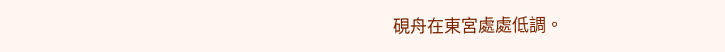硯舟在東宮處處低調。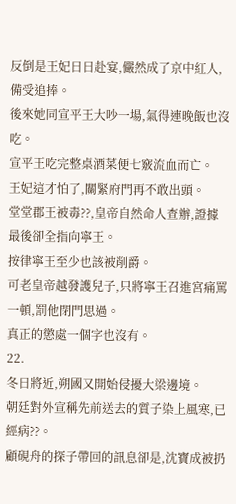反倒是王妃日日赴宴,儼然成了京中紅人,備受追捧。
後來她同宣平王大吵一場,氣得連晚飯也沒吃。
宣平王吃完整桌酒菜便七竅流血而亡。
王妃這才怕了,關緊府門再不敢出頭。
堂堂郡王被毒??,皇帝自然命人查辦,證據最後卻全指向寧王。
按律寧王至少也該被削爵。
可老皇帝越發護兒子,只將寧王召進宮痛罵一頓,罰他閉門思過。
真正的懲處一個字也沒有。
22.
冬日將近,朔國又開始侵擾大梁邊境。
朝廷對外宣稱先前送去的質子染上風寒,已經病??。
顧硯舟的探子帶回的訊息卻是,沈寶成被扔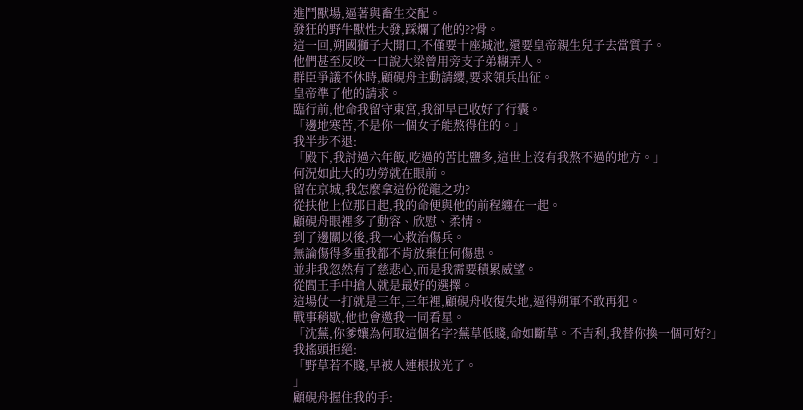進鬥獸場,逼著與畜生交配。
發狂的野牛獸性大發,踩爛了他的??骨。
這一回,朔國獅子大開口,不僅要十座城池,還要皇帝親生兒子去當質子。
他們甚至反咬一口說大梁曾用旁支子弟糊弄人。
群臣爭議不休時,顧硯舟主動請纓,要求領兵出征。
皇帝準了他的請求。
臨行前,他命我留守東宮,我卻早已收好了行囊。
「邊地寒苦,不是你一個女子能熬得住的。」
我半步不退:
「殿下,我討過六年飯,吃過的苦比鹽多,這世上沒有我熬不過的地方。」
何況如此大的功勞就在眼前。
留在京城,我怎麼拿這份從龍之功?
從扶他上位那日起,我的命便與他的前程纏在一起。
顧硯舟眼裡多了動容、欣慰、柔情。
到了邊關以後,我一心救治傷兵。
無論傷得多重我都不肯放棄任何傷患。
並非我忽然有了慈悲心,而是我需要積累威望。
從閻王手中搶人就是最好的選擇。
這場仗一打就是三年,三年裡,顧硯舟收復失地,逼得朔軍不敢再犯。
戰事稍歇,他也會邀我一同看星。
「沈蕪,你爹孃為何取這個名字?蕪草低賤,命如斷草。不吉利,我替你換一個可好?」
我搖頭拒絕:
「野草若不賤,早被人連根拔光了。
」
顧硯舟握住我的手: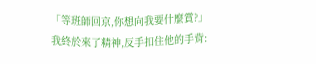「等班師回京,你想向我要什麼賞?」
我終於來了精神,反手扣住他的手背: